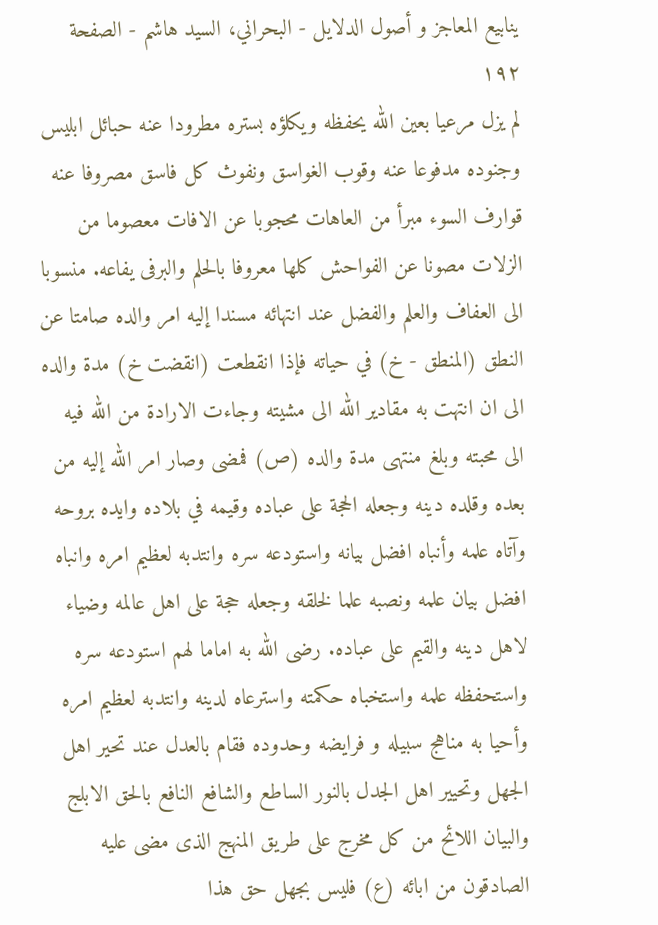ینابیع المعاجز و أصول الدلایل - البحراني، السيد هاشم - الصفحة ١٩٢
لم يزل مرعيا بعين الله يحفظه ويكلؤه بستره مطرودا عنه حبائل ابليس وجنوده مدفوعا عنه وقوب الغواسق ونفوث كل فاسق مصروفا عنه قوارف السوء مبرأ من العاهات محجوبا عن الافات معصوما من الزلات مصونا عن الفواحش كلها معروفا بالحلم والبرفى يفاعه. منسوبا الى العفاف والعلم والفضل عند انتهائه مسندا إليه امر والده صامتا عن النطق (المنطق - خ) في حياته فإذا انقطعت (انقضت خ) مدة والده الى ان انتهت به مقادير الله الى مشيته وجاءت الارادة من الله فيه الى محبته وبلغ منتهى مدة والده (ص) فمضى وصار امر الله إليه من بعده وقلده دينه وجعله الحجة على عباده وقيمه في بلاده وايده بروحه وآتاه علمه وأنباه افضل بيانه واستودعه سره وانتدبه لعظيم امره وانباه افضل بيان علمه ونصبه علما لخلقه وجعله حجة على اهل عالمه وضياء لاهل دينه والقيم على عباده. رضى الله به اماما لهم استودعه سره واستحفظه علمه واستخباه حكمته واسترعاه لدينه وانتدبه لعظيم امره وأحيا به مناهج سبيله و فرايضه وحدوده فقام بالعدل عند تحير اهل الجهل وتحيير اهل الجدل بالنور الساطع والشافع النافع بالحق الابلج والبيان اللائح من كل مخرج على طريق المنهج الذى مضى عليه الصادقون من ابائه (ع) فليس بجهل حق هذا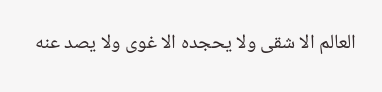العالم الا شقى ولا يحجده الا غوى ولا يصد عنه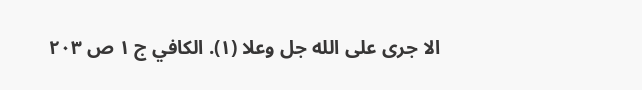الا جرى على الله جل وعلا (١). الكافي ج ١ ص ٢٠٣